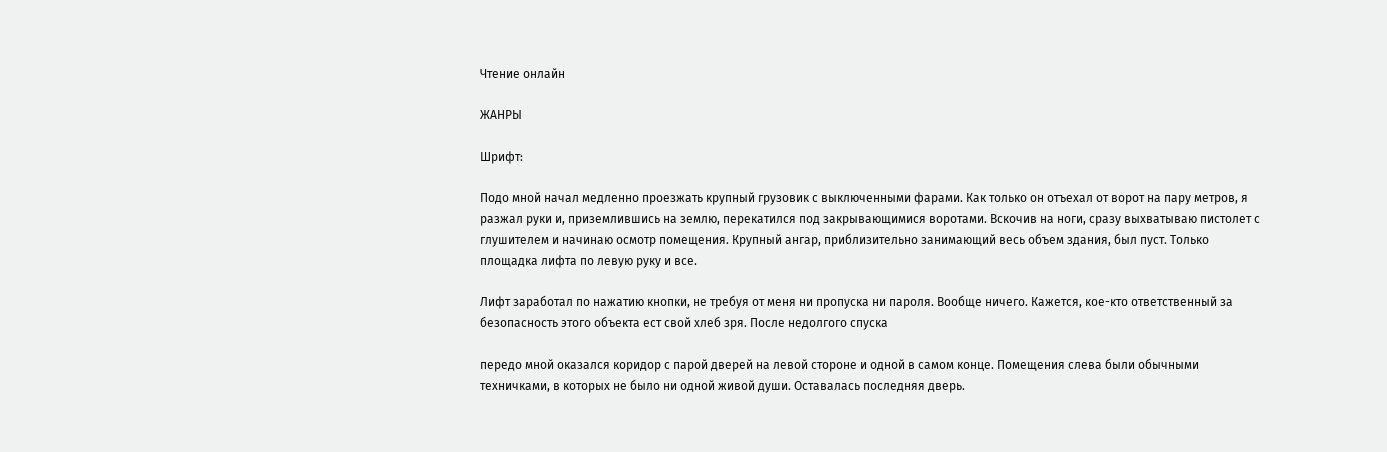Чтение онлайн

ЖАНРЫ

Шрифт:

Подо мной начал медленно проезжать крупный грузовик с выключенными фарами. Как только он отъехал от ворот на пару метров, я разжал руки и, приземлившись на землю, перекатился под закрывающимися воротами. Вскочив на ноги, сразу выхватываю пистолет с глушителем и начинаю осмотр помещения. Крупный ангар, приблизительно занимающий весь объем здания, был пуст. Только площадка лифта по левую руку и все.

Лифт заработал по нажатию кнопки, не требуя от меня ни пропуска ни пароля. Вообще ничего. Кажется, кое-кто ответственный за безопасность этого объекта ест свой хлеб зря. После недолгого спуска

передо мной оказался коридор с парой дверей на левой стороне и одной в самом конце. Помещения слева были обычными техничками, в которых не было ни одной живой души. Оставалась последняя дверь.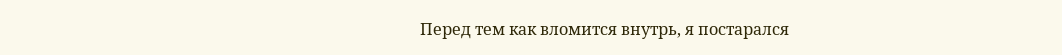Перед тем как вломится внутрь, я постарался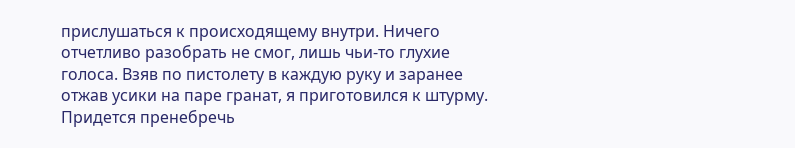прислушаться к происходящему внутри. Ничего отчетливо разобрать не смог, лишь чьи-то глухие голоса. Взяв по пистолету в каждую руку и заранее отжав усики на паре гранат, я приготовился к штурму. Придется пренебречь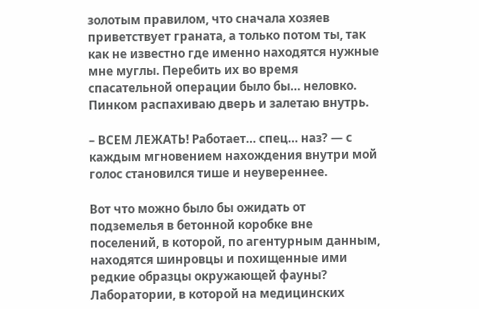золотым правилом, что сначала хозяев приветствует граната, а только потом ты, так как не известно где именно находятся нужные мне муглы. Перебить их во время спасательной операции было бы… неловко. Пинком распахиваю дверь и залетаю внутрь.

– ВСЕМ ЛЕЖАТЬ! Работает… спец… наз? — с каждым мгновением нахождения внутри мой голос становился тише и неувереннее.

Вот что можно было бы ожидать от подземелья в бетонной коробке вне поселений, в которой, по агентурным данным, находятся шинровцы и похищенные ими редкие образцы окружающей фауны? Лаборатории, в которой на медицинских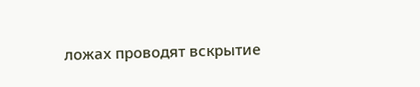ложах проводят вскрытие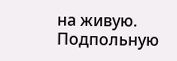на живую. Подпольную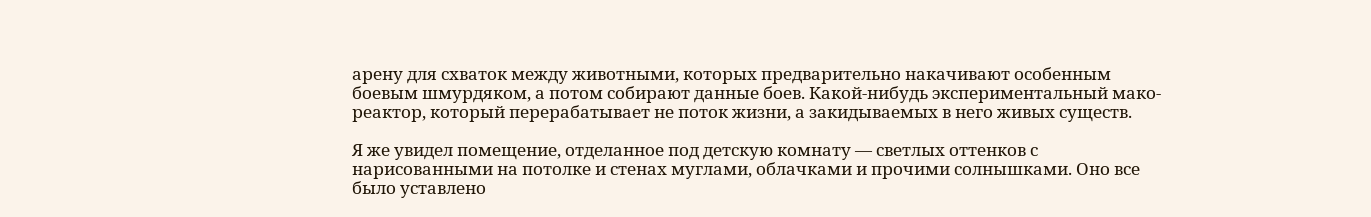арену для схваток между животными, которых предварительно накачивают особенным боевым шмурдяком, а потом собирают данные боев. Какой-нибудь экспериментальный мако-реактор, который перерабатывает не поток жизни, а закидываемых в него живых существ.

Я же увидел помещение, отделанное под детскую комнату — светлых оттенков с нарисованными на потолке и стенах муглами, облачками и прочими солнышками. Оно все было уставлено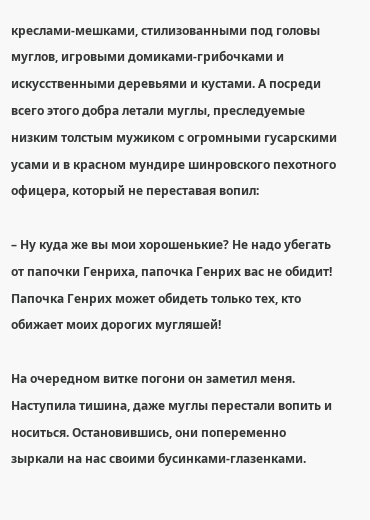креслами-мешками, стилизованными под головы муглов, игровыми домиками-грибочками и искусственными деревьями и кустами. А посреди всего этого добра летали муглы, преследуемые низким толстым мужиком с огромными гусарскими усами и в красном мундире шинровского пехотного офицера, который не переставая вопил:

– Ну куда же вы мои хорошенькие? Не надо убегать от папочки Генриха, папочка Генрих вас не обидит! Папочка Генрих может обидеть только тех, кто обижает моих дорогих мугляшей!

На очередном витке погони он заметил меня. Наступила тишина, даже муглы перестали вопить и носиться. Остановившись, они попеременно зыркали на нас своими бусинками-глазенками.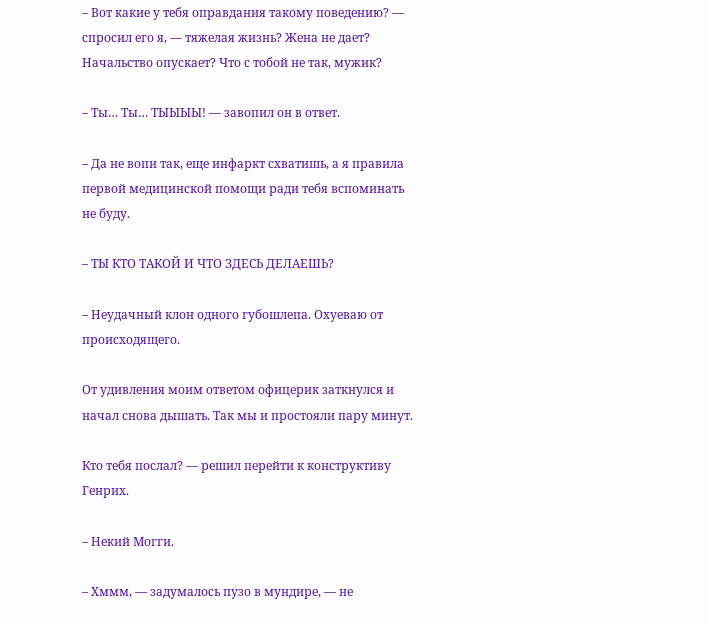– Вот какие у тебя оправдания такому поведению? — спросил его я, — тяжелая жизнь? Жена не дает? Начальство опускает? Что с тобой не так, мужик?

– Ты… Ты… ТЫЫЫЫ! — завопил он в ответ.

– Да не вопи так, еще инфаркт схватишь, а я правила первой медицинской помощи ради тебя вспоминать не буду.

– ТЫ КТО ТАКОЙ И ЧТО ЗДЕСЬ ДЕЛАЕШЬ?

– Неудачный клон одного губошлепа. Охуеваю от происходящего.

От удивления моим ответом офицерик заткнулся и начал снова дышать. Так мы и простояли пару минут.

Кто тебя послал? — решил перейти к конструктиву Генрих.

– Некий Могги.

– Хммм, — задумалось пузо в мундире, — не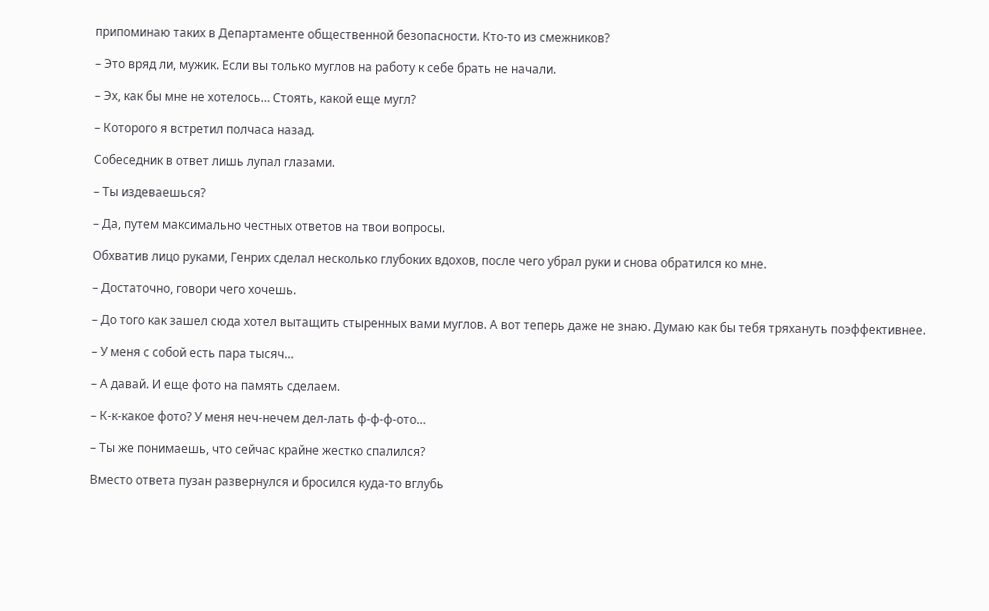припоминаю таких в Департаменте общественной безопасности. Кто-то из смежников?

– Это вряд ли, мужик. Если вы только муглов на работу к себе брать не начали.

– Эх, как бы мне не хотелось… Стоять, какой еще мугл?

– Которого я встретил полчаса назад.

Собеседник в ответ лишь лупал глазами.

– Ты издеваешься?

– Да, путем максимально честных ответов на твои вопросы.

Обхватив лицо руками, Генрих сделал несколько глубоких вдохов, после чего убрал руки и снова обратился ко мне.

– Достаточно, говори чего хочешь.

– До того как зашел сюда хотел вытащить стыренных вами муглов. А вот теперь даже не знаю. Думаю как бы тебя тряхануть поэффективнее.

– У меня с собой есть пара тысяч…

– А давай. И еще фото на память сделаем.

– К-к-какое фото? У меня неч-нечем дел-лать ф-ф-ф-ото…

– Ты же понимаешь, что сейчас крайне жестко спалился?

Вместо ответа пузан развернулся и бросился куда-то вглубь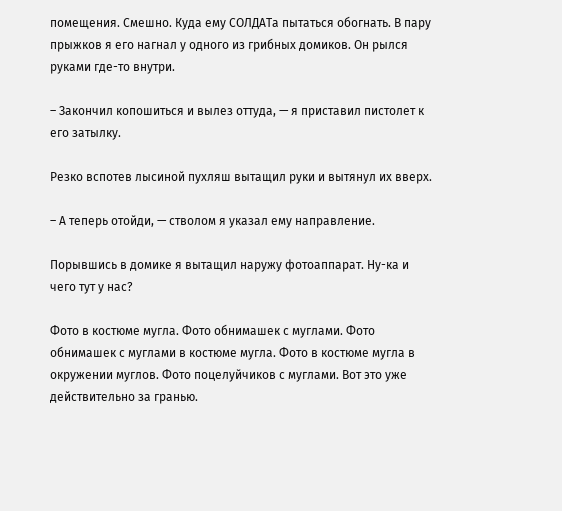помещения. Смешно. Куда ему СОЛДАТа пытаться обогнать. В пару прыжков я его нагнал у одного из грибных домиков. Он рылся руками где-то внутри.

– Закончил копошиться и вылез оттуда, — я приставил пистолет к его затылку.

Резко вспотев лысиной пухляш вытащил руки и вытянул их вверх.

– А теперь отойди, — стволом я указал ему направление.

Порывшись в домике я вытащил наружу фотоаппарат. Ну-ка и чего тут у нас?

Фото в костюме мугла. Фото обнимашек с муглами. Фото обнимашек с муглами в костюме мугла. Фото в костюме мугла в окружении муглов. Фото поцелуйчиков с муглами. Вот это уже действительно за гранью.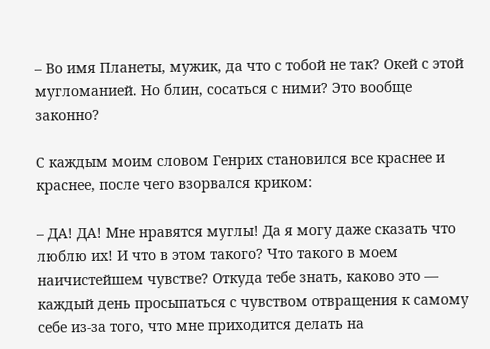– Во имя Планеты, мужик, да что с тобой не так? Окей с этой мугломанией. Но блин, сосаться с ними? Это вообще законно?

С каждым моим словом Генрих становился все краснее и краснее, после чего взорвался криком:

– ДА! ДА! Мне нравятся муглы! Да я могу даже сказать что люблю их! И что в этом такого? Что такого в моем наичистейшем чувстве? Откуда тебе знать, каково это — каждый день просыпаться с чувством отвращения к самому себе из-за того, что мне приходится делать на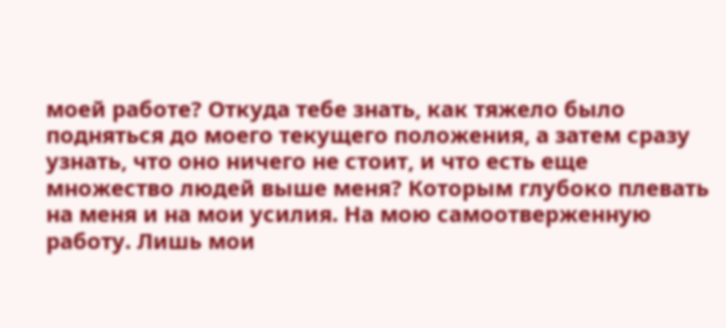моей работе? Откуда тебе знать, как тяжело было подняться до моего текущего положения, а затем сразу узнать, что оно ничего не стоит, и что есть еще множество людей выше меня? Которым глубоко плевать на меня и на мои усилия. На мою самоотверженную работу. Лишь мои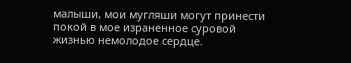малыши, мои мугляши могут принести покой в мое израненное суровой жизнью немолодое сердце.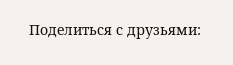Поделиться с друзьями: